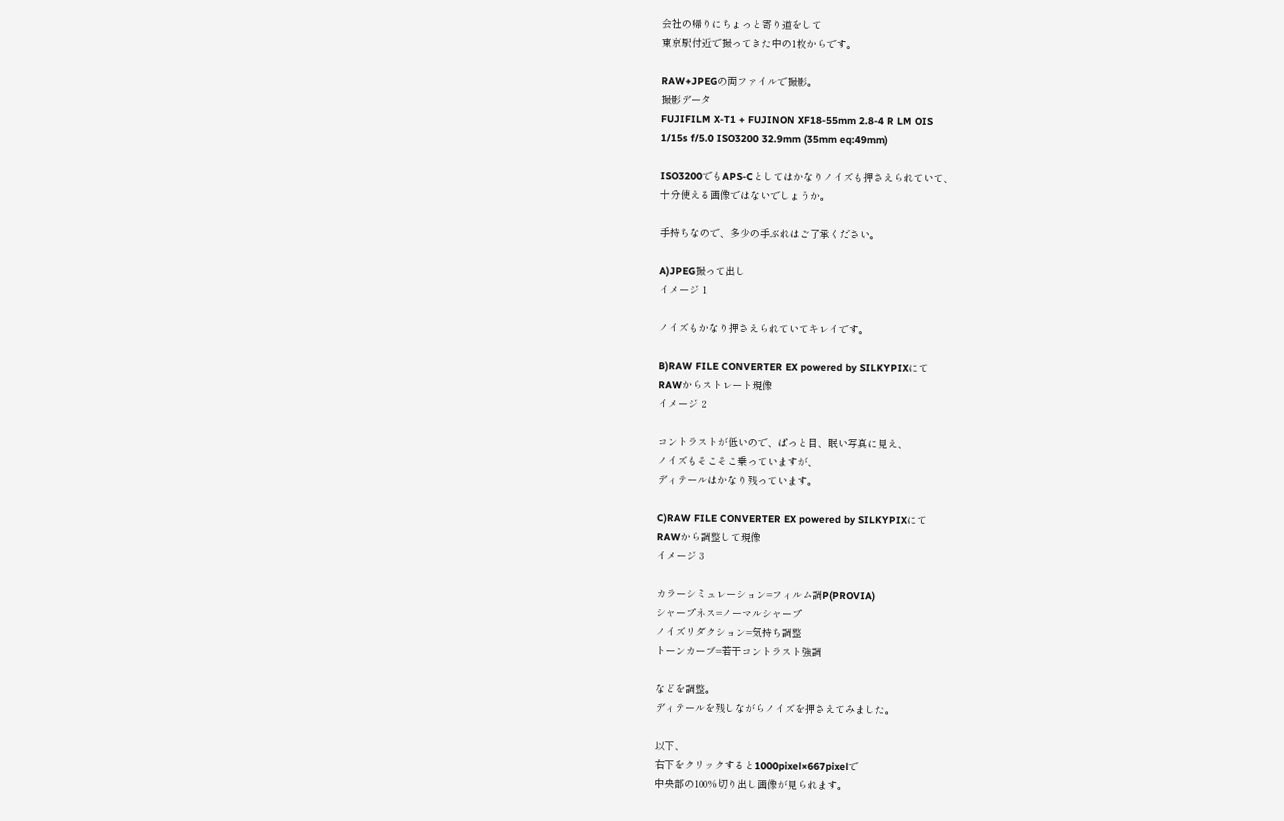会社の帰りにちょっと寄り道をして
東京駅付近で撮ってきた中の1枚からです。

RAW+JPEGの両ファイルで撮影。
撮影データ
FUJIFILM X-T1 + FUJINON XF18-55mm 2.8-4 R LM OIS
1/15s f/5.0 ISO3200 32.9mm (35mm eq:49mm)

ISO3200でもAPS-Cとしてはかなりノイズも押さえられていて、
十分使える画像ではないでしょうか。

手持ちなので、多少の手ぶれはご了承ください。

A)JPEG撮って出し
イメージ 1

ノイズもかなり押さえられていてキレイです。

B)RAW FILE CONVERTER EX powered by SILKYPIXにて
RAWからストレート現像
イメージ 2

コントラストが低いので、ぱっと目、眠い写真に見え、
ノイズもそこそこ乗っていますが、
ディテールはかなり残っています。

C)RAW FILE CONVERTER EX powered by SILKYPIXにて
RAWから調整して現像
イメージ 3

カラーシミュレーション=フィルム調P(PROVIA)
シャープネス=ノーマルシャープ
ノイズリダクション=気持ち調整
トーンカーブ=若干コントラスト強調

などを調整。
ディテールを残しながらノイズを押さえてみました。

以下、
右下をクリックすると1000pixel×667pixelで
中央部の100%切り出し画像が見られます。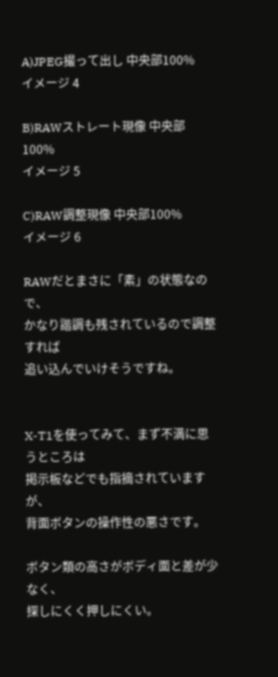A)JPEG撮って出し 中央部100%
イメージ 4

B)RAWストレート現像 中央部100%
イメージ 5

C)RAW調整現像 中央部100%
イメージ 6

RAWだとまさに「素」の状態なので、
かなり諧調も残されているので調整すれば
追い込んでいけそうですね。


X-T1を使ってみて、まず不満に思うところは
掲示板などでも指摘されていますが、
背面ボタンの操作性の悪さです。

ボタン類の高さがボディ面と差が少なく、
探しにくく押しにくい。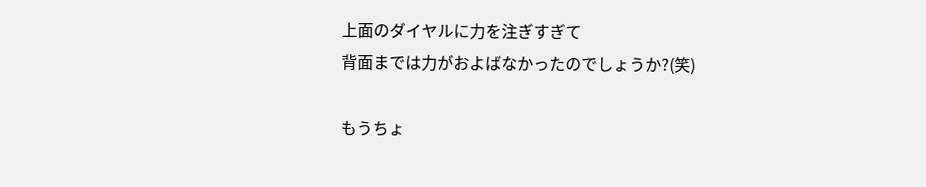上面のダイヤルに力を注ぎすぎて
背面までは力がおよばなかったのでしょうか?(笑)

もうちょ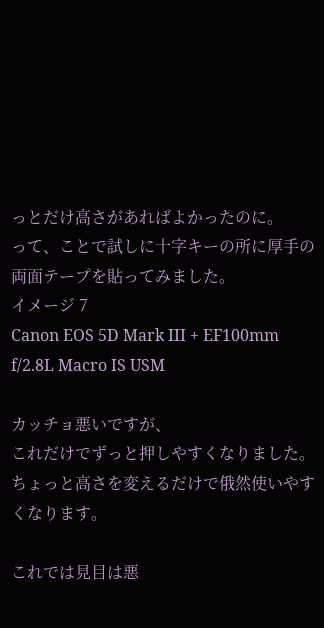っとだけ高さがあればよかったのに。
って、ことで試しに十字キーの所に厚手の両面テープを貼ってみました。
イメージ 7
Canon EOS 5D Mark III + EF100mm f/2.8L Macro IS USM

カッチョ悪いですが、
これだけでずっと押しやすくなりました。
ちょっと高さを変えるだけで俄然使いやすくなります。

これでは見目は悪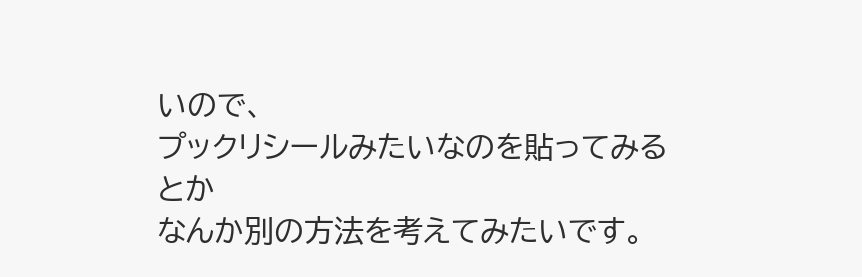いので、
プックリシールみたいなのを貼ってみるとか
なんか別の方法を考えてみたいです。